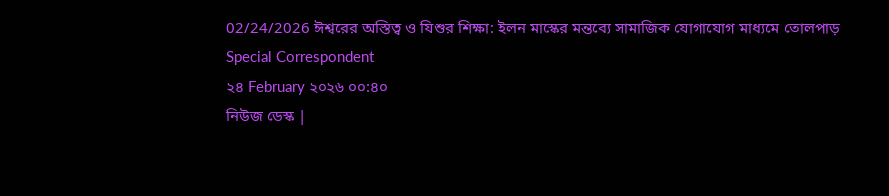02/24/2026 ঈশ্বরের অস্তিত্ব ও যিশুর শিক্ষা: ইলন মাস্কের মন্তব্যে সামাজিক যোগাযোগ মাধ্যমে তোলপাড়
Special Correspondent
২৪ February ২০২৬ ০০:৪০
নিউজ ডেস্ক |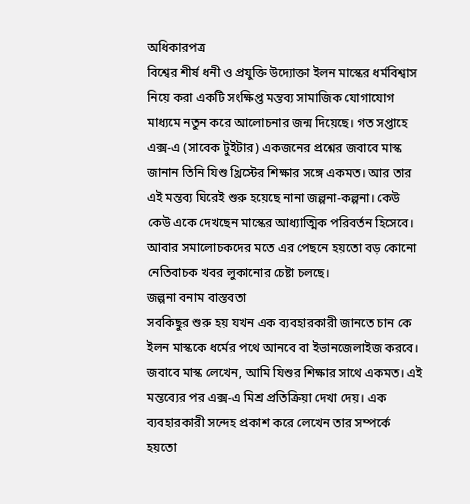অধিকারপত্র
বিশ্বের শীর্ষ ধনী ও প্রযুক্তি উদ্যোক্তা ইলন মাস্কের ধর্মবিশ্বাস নিয়ে করা একটি সংক্ষিপ্ত মন্তব্য সামাজিক যোগাযোগ মাধ্যমে নতুন করে আলোচনার জন্ম দিয়েছে। গত সপ্তাহে এক্স-এ (সাবেক টুইটার) একজনের প্রশ্নের জবাবে মাস্ক জানান তিনি যিশু খ্রিস্টের শিক্ষার সঙ্গে একমত। আর তার এই মন্তব্য ঘিরেই শুরু হয়েছে নানা জল্পনা-কল্পনা। কেউ কেউ একে দেখছেন মাস্কের আধ্যাত্মিক পরিবর্তন হিসেবে। আবার সমালোচকদের মতে এর পেছনে হয়তো বড় কোনো নেতিবাচক খবর লুকানোর চেষ্টা চলছে।
জল্পনা বনাম বাস্তবতা
সবকিছুর শুরু হয় যখন এক ব্যবহারকারী জানতে চান কে ইলন মাস্ককে ধর্মের পথে আনবে বা ইভানজেলাইজ করবে। জবাবে মাস্ক লেখেন, আমি যিশুর শিক্ষার সাথে একমত। এই মন্তব্যের পর এক্স-এ মিশ্র প্রতিক্রিয়া দেখা দেয়। এক ব্যবহারকারী সন্দেহ প্রকাশ করে লেখেন তার সম্পর্কে হয়তো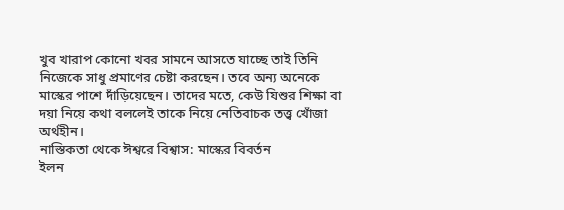খুব খারাপ কোনো খবর সামনে আসতে যাচ্ছে তাই তিনি নিজেকে সাধু প্রমাণের চেষ্টা করছেন। তবে অন্য অনেকে মাস্কের পাশে দাঁড়িয়েছেন। তাদের মতে, কেউ যিশুর শিক্ষা বা দয়া নিয়ে কথা বললেই তাকে নিয়ে নেতিবাচক তত্ত্ব খোঁজা অর্থহীন।
নাস্তিকতা থেকে ঈশ্বরে বিশ্বাস: মাস্কের বিবর্তন
ইলন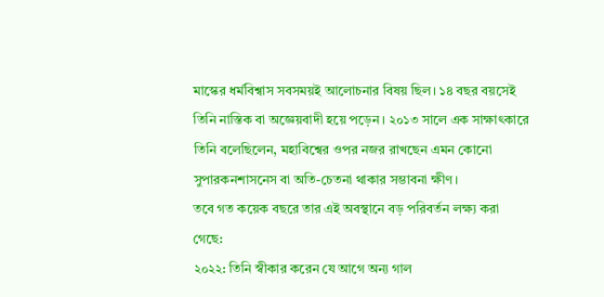মাস্কের ধর্মবিশ্বাস সবসময়ই আলোচনার বিষয় ছিল। ১৪ বছর বয়সেই তিনি নাস্তিক বা অজ্ঞেয়বাদী হয়ে পড়েন। ২০১৩ সালে এক সাক্ষাৎকারে তিনি বলেছিলেন, মহাবিশ্বের ওপর নজর রাখছেন এমন কোনো সুপারকনশাসনেস বা অতি-চেতনা থাকার সম্ভাবনা ক্ষীণ।
তবে গত কয়েক বছরে তার এই অবস্থানে বড় পরিবর্তন লক্ষ্য করা গেছে:
২০২২: তিনি স্বীকার করেন যে আগে অন্য গাল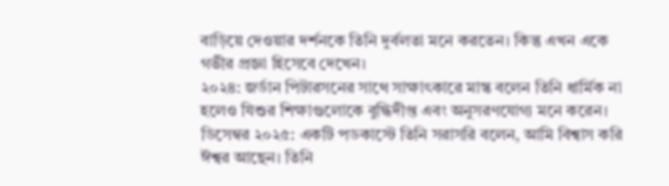বাড়িয়ে দেওয়ার দর্শনকে তিনি দুর্বলতা মনে করতেন। কিন্তু এখন একে গভীর প্রজ্ঞা হিসেবে দেখেন।
২০২৪: জর্ডান পিটারসনের সাথে সাক্ষাৎকারে মাস্ক বলেন তিনি ধার্মিক না হলেও যিশুর শিক্ষাগুলোকে বুদ্ধিদীপ্ত এবং অনুসরণযোগ্য মনে করেন।
ডিসেম্বর ২০২৫: একটি পডকাস্টে তিনি সরাসরি বলেন, আমি বিশ্বাস করি ঈশ্বর আছেন। তিনি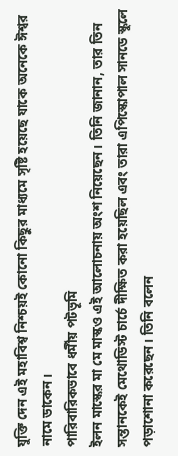যুক্তি দেন এই মহাবিশ্ব নিশ্চয়ই কোনো কিছুর মাধ্যমে সৃষ্টি হয়েছে যাকে অনেকে ঈশ্বর নামে ডাকেন।
পারিবারিকভাবে ধর্মীয় পটভূমি
ইলন মাস্কের মা মে মাস্কও এই আলোচনায় অংশ নিয়েছেন। তিনি জানান, তার তিন সন্তানকেই মেথোডিস্ট চার্চে দীক্ষিত করা হয়েছিল এবং তারা এপিস্কোপাল সানডে স্কুলে পড়াশোনা করেছেন। তিনি বলেন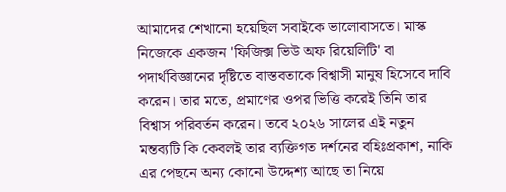আমাদের শেখানো হয়েছিল সবাইকে ভালোবাসতে। মাস্ক নিজেকে একজন 'ফিজিক্স ভিউ অফ রিয়েলিটি' বা পদার্থবিজ্ঞানের দৃষ্টিতে বাস্তবতাকে বিশ্বাসী মানুষ হিসেবে দাবি করেন। তার মতে, প্রমাণের ওপর ভিত্তি করেই তিনি তার বিশ্বাস পরিবর্তন করেন। তবে ২০২৬ সালের এই নতুন মন্তব্যটি কি কেবলই তার ব্যক্তিগত দর্শনের বহিঃপ্রকাশ, নাকি এর পেছনে অন্য কোনো উদ্দেশ্য আছে তা নিয়ে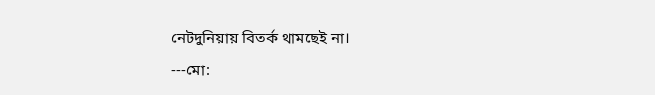নেটদুনিয়ায় বিতর্ক থামছেই না।
---মো: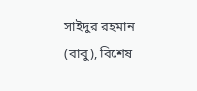সাইদুর রহমান (বাবু), বিশেষ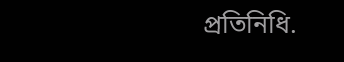প্রতিনিধি.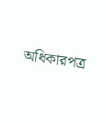অধিকারপত্র